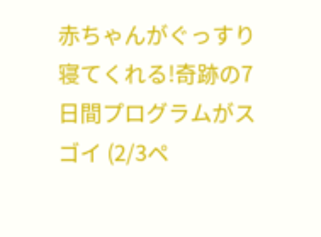赤ちゃんがぐっすり寝てくれる!奇跡の7日間プログラムがスゴイ (2/3ペ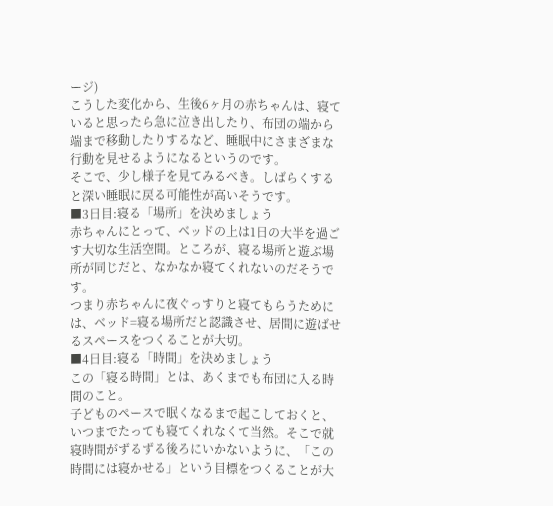ージ)
こうした変化から、生後6ヶ月の赤ちゃんは、寝ていると思ったら急に泣き出したり、布団の端から端まで移動したりするなど、睡眠中にさまざまな行動を見せるようになるというのです。
そこで、少し様子を見てみるべき。しばらくすると深い睡眠に戻る可能性が高いそうです。
■3日目:寝る「場所」を決めましょう
赤ちゃんにとって、ベッドの上は1日の大半を過ごす大切な生活空間。ところが、寝る場所と遊ぶ場所が同じだと、なかなか寝てくれないのだそうです。
つまり赤ちゃんに夜ぐっすりと寝てもらうためには、ベッド=寝る場所だと認識させ、居間に遊ばせるスペースをつくることが大切。
■4日目:寝る「時間」を決めましょう
この「寝る時間」とは、あくまでも布団に入る時間のこと。
子どものペースで眠くなるまで起こしておくと、いつまでたっても寝てくれなくて当然。そこで就寝時間がずるずる後ろにいかないように、「この時間には寝かせる」という目標をつくることが大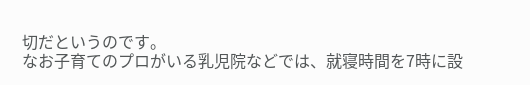切だというのです。
なお子育てのプロがいる乳児院などでは、就寝時間を7時に設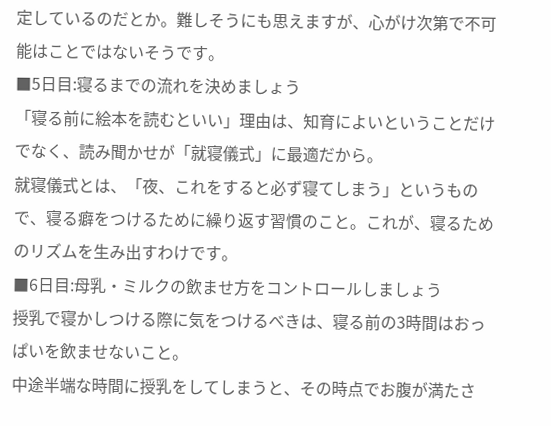定しているのだとか。難しそうにも思えますが、心がけ次第で不可能はことではないそうです。
■5日目:寝るまでの流れを決めましょう
「寝る前に絵本を読むといい」理由は、知育によいということだけでなく、読み聞かせが「就寝儀式」に最適だから。
就寝儀式とは、「夜、これをすると必ず寝てしまう」というもので、寝る癖をつけるために繰り返す習慣のこと。これが、寝るためのリズムを生み出すわけです。
■6日目:母乳・ミルクの飲ませ方をコントロールしましょう
授乳で寝かしつける際に気をつけるべきは、寝る前の3時間はおっぱいを飲ませないこと。
中途半端な時間に授乳をしてしまうと、その時点でお腹が満たさ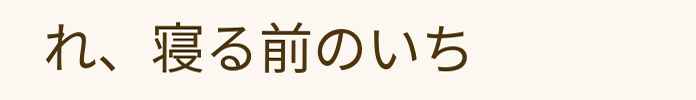れ、寝る前のいち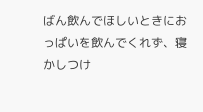ばん飲んでほしいときにおっぱいを飲んでくれず、寝かしつけ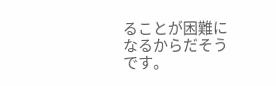ることが困難になるからだそうです。